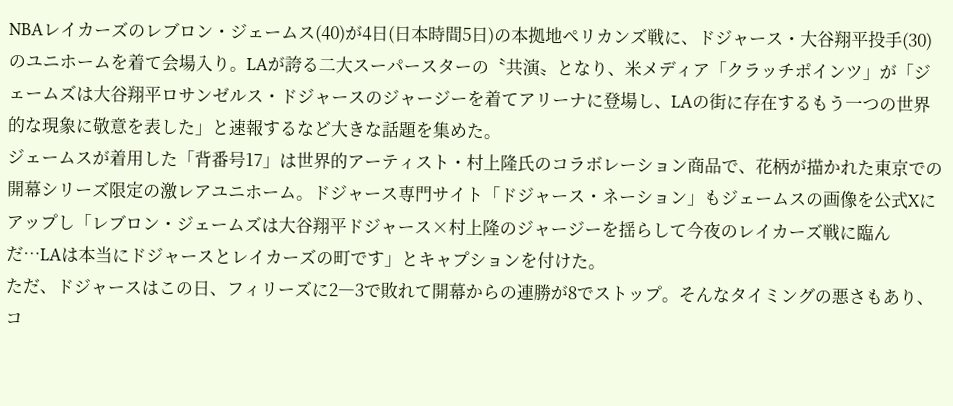NBAレイカーズのレブロン・ジェームス(40)が4日(日本時間5日)の本拠地ペリカンズ戦に、ドジャース・大谷翔平投手(30)のユニホームを着て会場入り。LAが誇る二大スーパースターの〝共演〟となり、米メディア「クラッチポインツ」が「ジェームズは大谷翔平ロサンゼルス・ドジャースのジャージーを着てアリーナに登場し、LAの街に存在するもう一つの世界的な現象に敬意を表した」と速報するなど大きな話題を集めた。
ジェームスが着用した「背番号17」は世界的アーティスト・村上隆氏のコラボレーション商品で、花柄が描かれた東京での開幕シリーズ限定の激レアユニホーム。ドジャース専門サイト「ドジャース・ネーション」もジェームスの画像を公式Xにアップし「レブロン・ジェームズは大谷翔平ドジャース×村上隆のジャージーを揺らして今夜のレイカーズ戦に臨んだ…LAは本当にドジャースとレイカーズの町です」とキャプションを付けた。
ただ、ドジャースはこの日、フィリーズに2―3で敗れて開幕からの連勝が8でストップ。そんなタイミングの悪さもあり、コ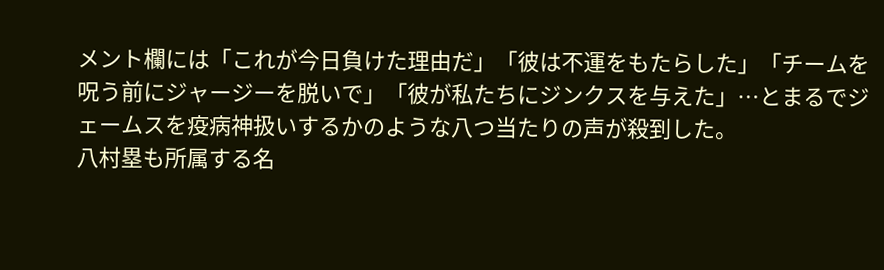メント欄には「これが今日負けた理由だ」「彼は不運をもたらした」「チームを呪う前にジャージーを脱いで」「彼が私たちにジンクスを与えた」…とまるでジェームスを疫病神扱いするかのような八つ当たりの声が殺到した。
八村塁も所属する名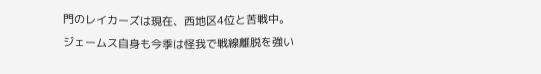門のレイカーズは現在、西地区4位と苦戦中。ジェームス自身も今季は怪我で戦線離脱を強い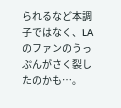られるなど本調子ではなく、LAのファンのうっぷんがさく裂したのかも…。